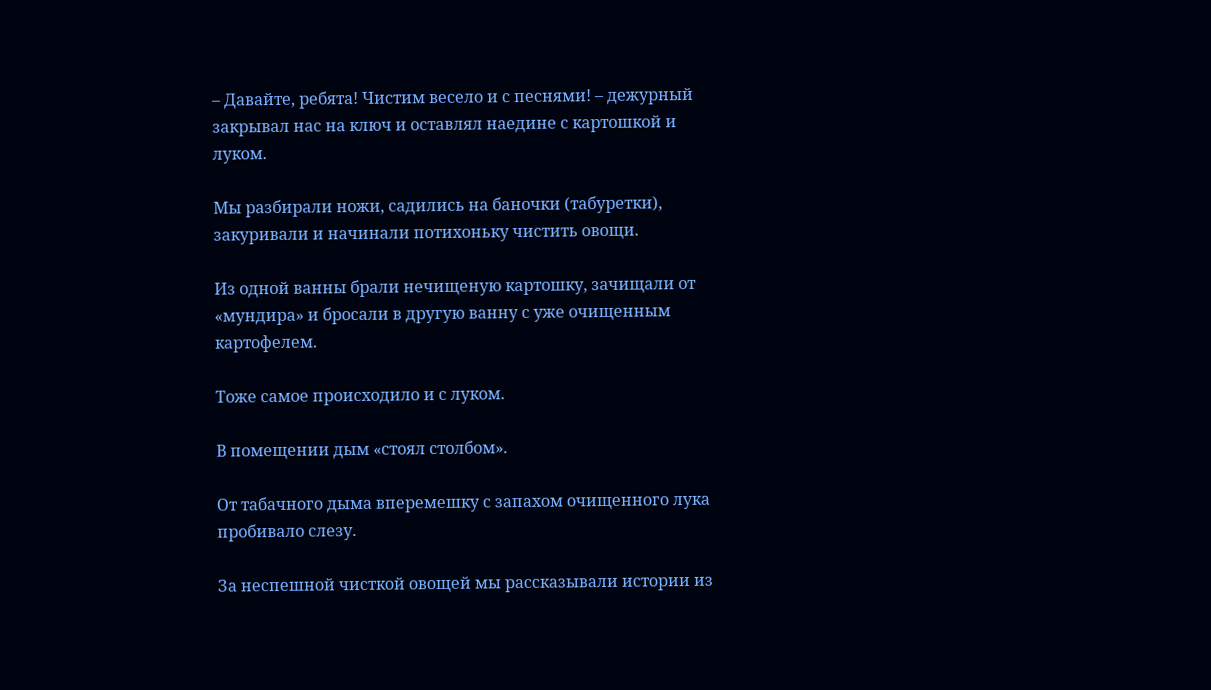– Давайте, ребята! Чистим весело и с песнями! – дежурный закрывал нас на ключ и оставлял наедине с картошкой и луком.

Мы разбирали ножи, садились на баночки (табуретки), закуривали и начинали потихоньку чистить овощи.

Из одной ванны брали нечищеную картошку, зачищали от «мундира» и бросали в другую ванну с уже очищенным картофелем.

Тоже самое происходило и с луком.

В помещении дым «стоял столбом».

От табачного дыма вперемешку с запахом очищенного лука пробивало слезу.

За неспешной чисткой овощей мы рассказывали истории из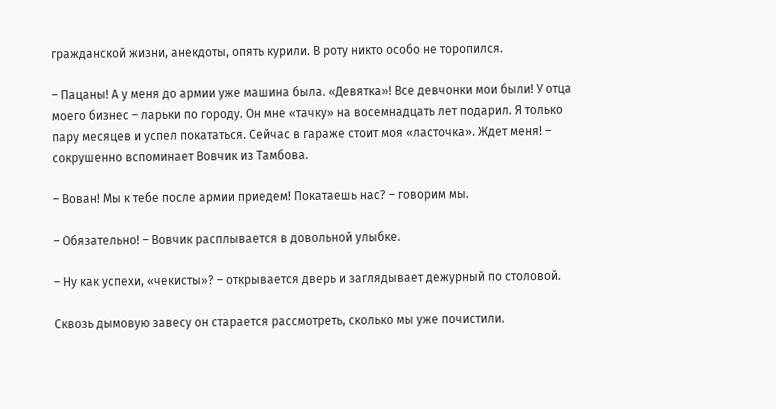гражданской жизни, анекдоты, опять курили. В роту никто особо не торопился.

– Пацаны! А у меня до армии уже машина была. «Девятка»! Все девчонки мои были! У отца моего бизнес – ларьки по городу. Он мне «тачку» на восемнадцать лет подарил. Я только пару месяцев и успел покататься. Сейчас в гараже стоит моя «ласточка». Ждет меня! – сокрушенно вспоминает Вовчик из Тамбова.

– Вован! Мы к тебе после армии приедем! Покатаешь нас? – говорим мы.

– Обязательно! – Вовчик расплывается в довольной улыбке.

– Ну как успехи, «чекисты»? – открывается дверь и заглядывает дежурный по столовой.

Сквозь дымовую завесу он старается рассмотреть, сколько мы уже почистили.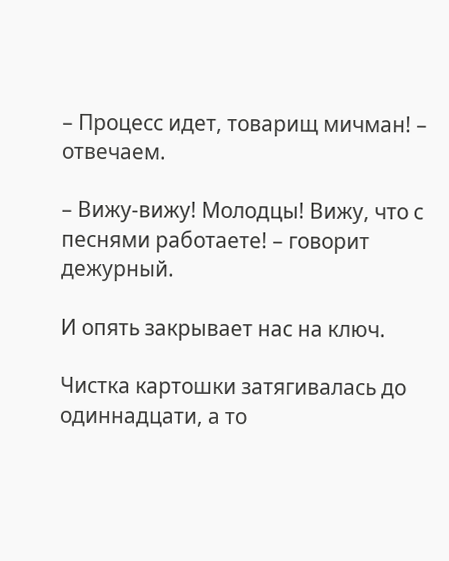– Процесс идет, товарищ мичман! – отвечаем.

– Вижу-вижу! Молодцы! Вижу, что с песнями работаете! – говорит дежурный.

И опять закрывает нас на ключ.

Чистка картошки затягивалась до одиннадцати, а то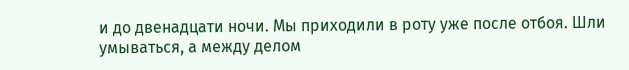и до двенадцати ночи. Мы приходили в роту уже после отбоя. Шли умываться, а между делом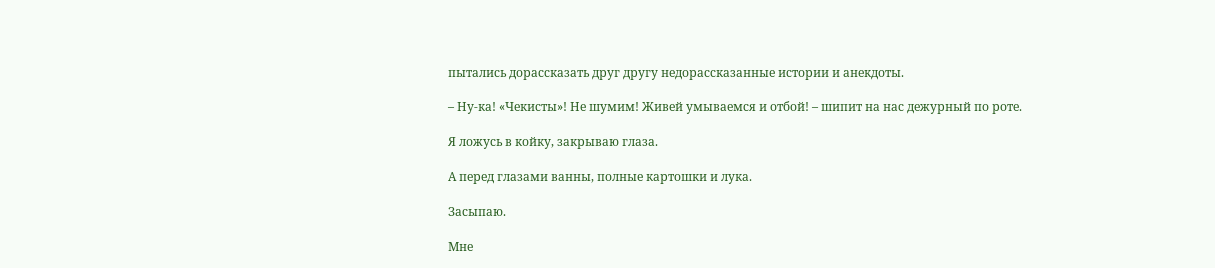пытались дорассказать друг другу недорассказанные истории и анекдоты.

– Ну-ка! «Чекисты»! Не шумим! Живей умываемся и отбой! – шипит на нас дежурный по роте.

Я ложусь в койку, закрываю глаза.

А перед глазами ванны, полные картошки и лука.

Засыпаю.

Мне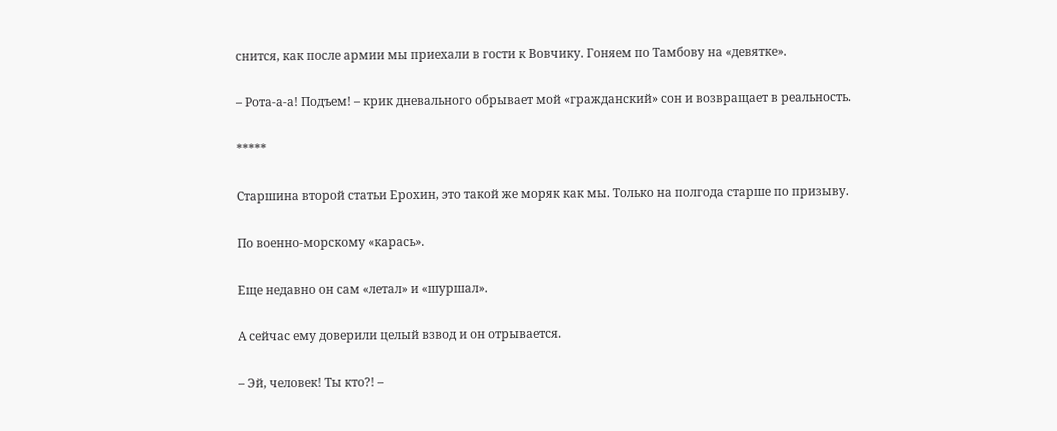снится, как после армии мы приехали в гости к Вовчику. Гоняем по Тамбову на «девятке».

– Рота-а-а! Подъем! – крик дневального обрывает мой «гражданский» сон и возвращает в реальность.

*****

Старшина второй статьи Ерохин, это такой же моряк как мы. Только на полгода старше по призыву.

По военно-морскому «карась».

Еще недавно он сам «летал» и «шуршал».

А сейчас ему доверили целый взвод и он отрывается.

– Эй, человек! Ты кто?! –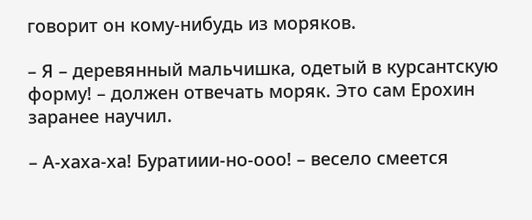говорит он кому-нибудь из моряков.

– Я – деревянный мальчишка, одетый в курсантскую форму! – должен отвечать моряк. Это сам Ерохин заранее научил.

– А-хаха-ха! Буратиии-но-ооо! – весело смеется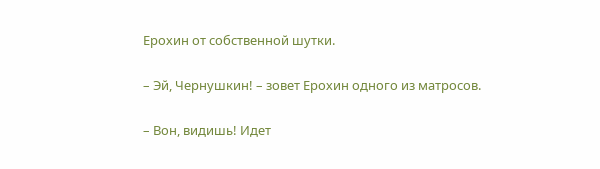Ерохин от собственной шутки.

– Эй, Чернушкин! – зовет Ерохин одного из матросов.

– Вон, видишь! Идет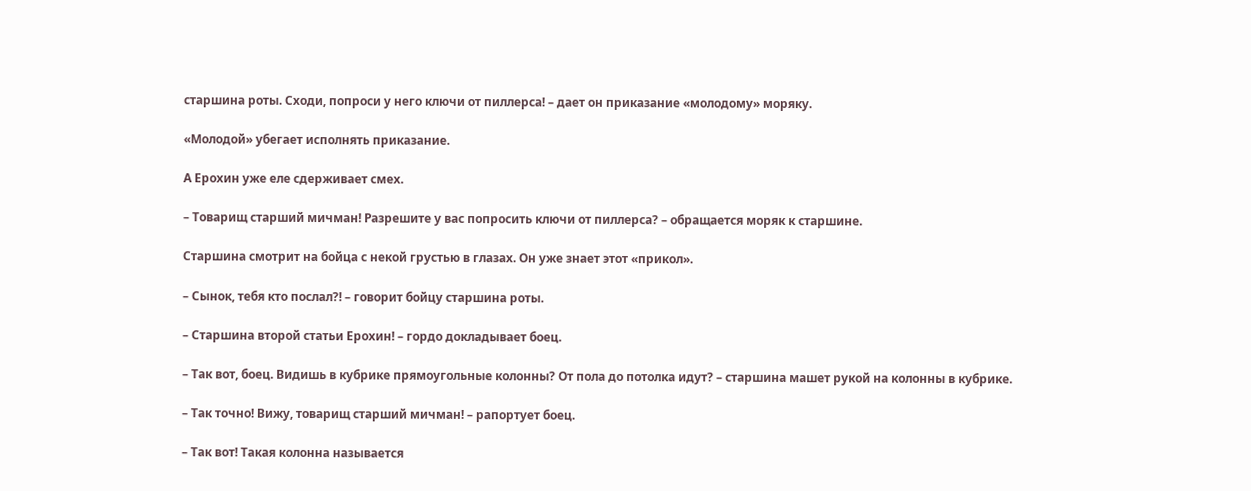старшина роты. Сходи, попроси у него ключи от пиллерса! – дает он приказание «молодому» моряку.

«Молодой» убегает исполнять приказание.

А Ерохин уже еле сдерживает смех.

– Товарищ старший мичман! Разрешите у вас попросить ключи от пиллерса? – обращается моряк к старшине.

Старшина смотрит на бойца с некой грустью в глазах. Он уже знает этот «прикол».

– Сынок, тебя кто послал?! – говорит бойцу старшина роты.

– Старшина второй статьи Ерохин! – гордо докладывает боец.

– Так вот, боец. Видишь в кубрике прямоугольные колонны? От пола до потолка идут? – старшина машет рукой на колонны в кубрике.

– Так точно! Вижу, товарищ старший мичман! – рапортует боец.

– Так вот! Такая колонна называется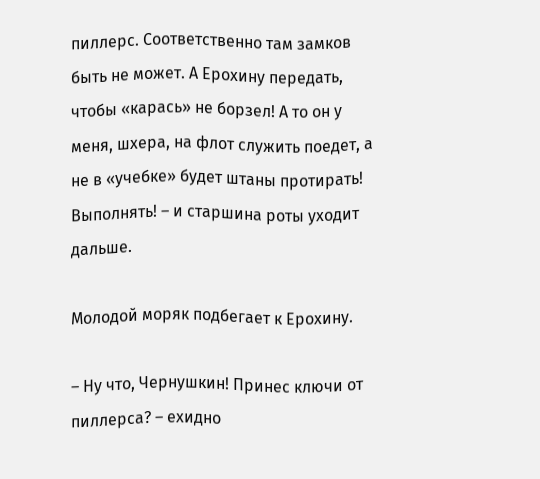пиллерс. Соответственно там замков быть не может. А Ерохину передать, чтобы «карась» не борзел! А то он у меня, шхера, на флот служить поедет, а не в «учебке» будет штаны протирать! Выполнять! – и старшина роты уходит дальше.

Молодой моряк подбегает к Ерохину.

– Ну что, Чернушкин! Принес ключи от пиллерса? – ехидно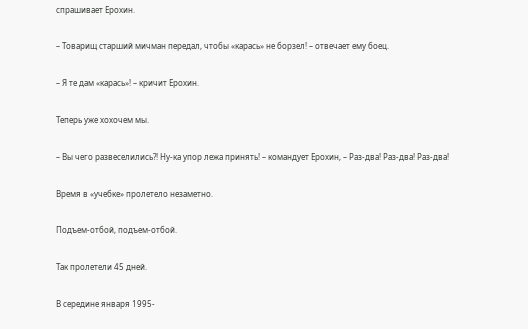спрашивает Ерохин.

– Товарищ старший мичман передал, чтобы «карась» не борзел! – отвечает ему боец.

– Я те дам «карась»! – кричит Ерохин.

Теперь уже хохочем мы.

– Вы чего развеселились?! Ну-ка упор лежа принять! – командует Ерохин, – Раз-два! Раз-два! Раз-два!

Время в «учебке» пролетело незаметно.

Подъем-отбой, подъем-отбой.

Так пролетели 45 дней.

В середине января 1995-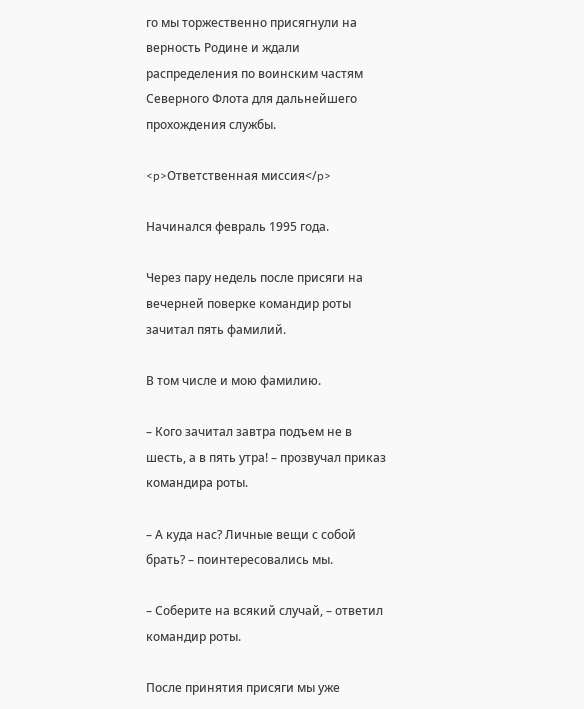го мы торжественно присягнули на верность Родине и ждали распределения по воинским частям Северного Флота для дальнейшего прохождения службы.

<p>Ответственная миссия</p>

Начинался февраль 1995 года.

Через пару недель после присяги на вечерней поверке командир роты зачитал пять фамилий.

В том числе и мою фамилию.

– Кого зачитал завтра подъем не в шесть, а в пять утра! – прозвучал приказ командира роты.

– А куда нас? Личные вещи с собой брать? – поинтересовались мы.

– Соберите на всякий случай, – ответил командир роты.

После принятия присяги мы уже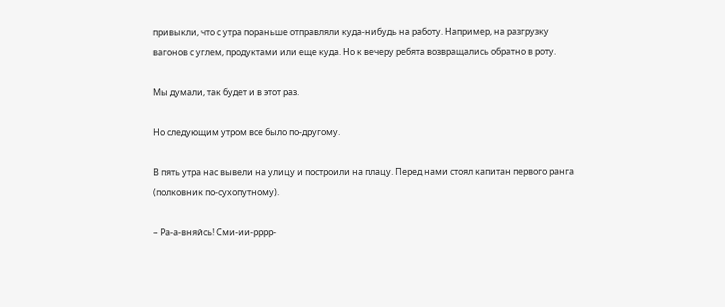привыкли, что с утра пораньше отправляли куда-нибудь на работу. Например, на разгрузку вагонов с углем, продуктами или еще куда. Но к вечеру ребята возвращались обратно в роту.

Мы думали, так будет и в этот раз.

Но следующим утром все было по-другому.

В пять утра нас вывели на улицу и построили на плацу. Перед нами стоял капитан первого ранга (полковник по-сухопутному).

– Ра-а-вняйсь! Сми-ии-рррр-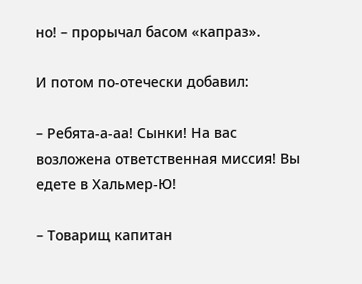но! – прорычал басом «капраз».

И потом по-отечески добавил:

– Ребята-а-аа! Сынки! На вас возложена ответственная миссия! Вы едете в Хальмер-Ю!

– Товарищ капитан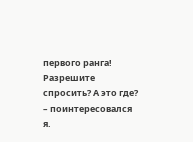первого ранга! Разрешите спросить? А это где? – поинтересовался я.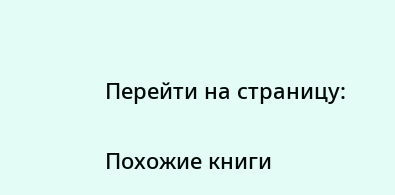Перейти на страницу:

Похожие книги